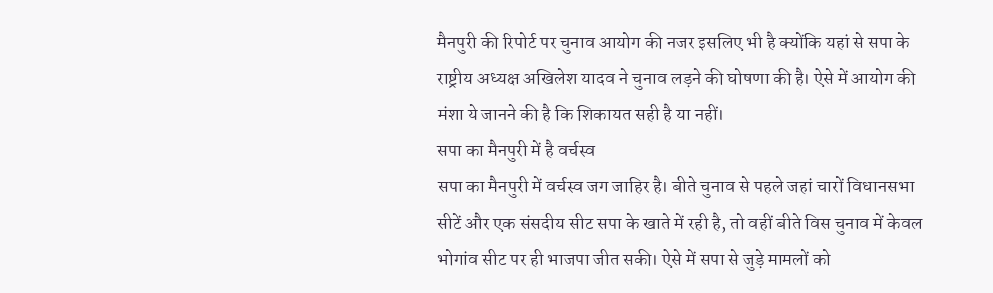मैनपुरी की रिपोर्ट पर चुनाव आयोग की नजर इसलिए भी है क्योंकि यहां से सपा के राष्ट्रीय अध्यक्ष अखिलेश यादव ने चुनाव लड़ने की घोषणा की है। ऐसे में आयोग की मंशा ये जानने की है कि शिकायत सही है या नहीं।
सपा का मैनपुरी में है वर्चस्व
सपा का मैनपुरी में वर्चस्व जग जाहिर है। बीते चुनाव से पहले जहां चारों विधानसभा सीटें और एक संसदीय सीट सपा के खाते में रही है, तो वहीं बीते विस चुनाव में केवल भोगांव सीट पर ही भाजपा जीत सकी। ऐसे में सपा से जुड़े मामलों को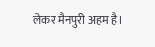लेकर मैनपुरी अहम है।